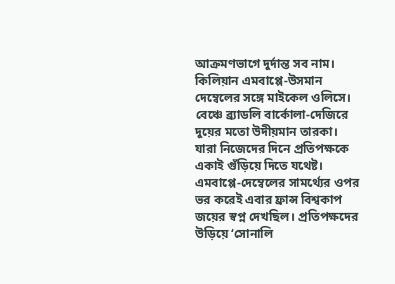আক্রমণভাগে দুর্দান্ত সব নাম। কিলিয়ান এমবাপ্পে-উসমান দেম্বেলের সঙ্গে মাইকেল ওলিসে।
বেঞ্চে ব্র্যাডলি বার্কোলা-দেজিরে দুয়ের মতো উদীয়মান তারকা। যারা নিজেদের দিনে প্রতিপক্ষকে একাই গুঁড়িয়ে দিতে যথেষ্ট।
এমবাপ্পে-দেম্বেলের সামর্থ্যের ওপর ভর করেই এবার ফ্রান্স বিশ্বকাপ জয়ের স্বপ্ন দেখছিল। প্রতিপক্ষদের উড়িয়ে ‘সোনালি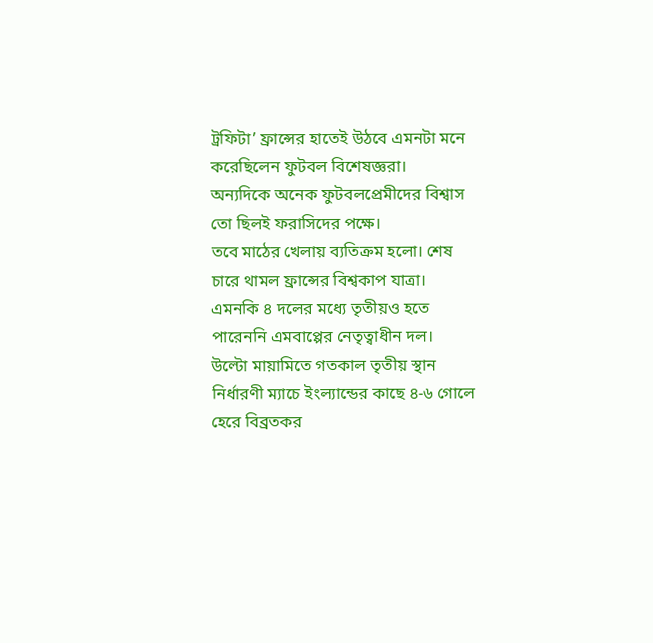ট্রফিটা’ ফ্রান্সের হাতেই উঠবে এমনটা মনে করেছিলেন ফুটবল বিশেষজ্ঞরা।
অন্যদিকে অনেক ফুটবলপ্রেমীদের বিশ্বাস তো ছিলই ফরাসিদের পক্ষে।
তবে মাঠের খেলায় ব্যতিক্রম হলো। শেষ চারে থামল ফ্রান্সের বিশ্বকাপ যাত্রা। এমনকি ৪ দলের মধ্যে তৃতীয়ও হতে পারেননি এমবাপ্পের নেতৃত্বাধীন দল।
উল্টো মায়ামিতে গতকাল তৃতীয় স্থান নির্ধারণী ম্যাচে ইংল্যান্ডের কাছে ৪-৬ গোলে হেরে বিব্রতকর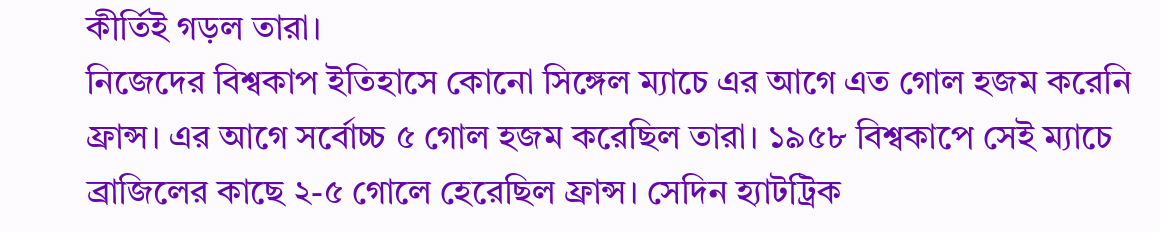কীর্তিই গড়ল তারা।
নিজেদের বিশ্বকাপ ইতিহাসে কোনো সিঙ্গেল ম্যাচে এর আগে এত গোল হজম করেনি ফ্রান্স। এর আগে সর্বোচ্চ ৫ গোল হজম করেছিল তারা। ১৯৫৮ বিশ্বকাপে সেই ম্যাচে ব্রাজিলের কাছে ২-৫ গোলে হেরেছিল ফ্রান্স। সেদিন হ্যাটট্রিক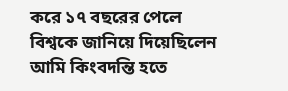করে ১৭ বছরের পেলে বিশ্বকে জানিয়ে দিয়েছিলেন আমি কিংবদন্তি হতে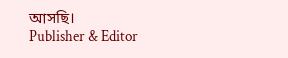আসছি।
Publisher & Editor